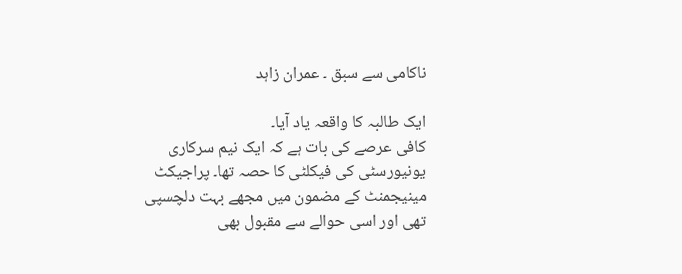ناکامی سے سبق ۔ عمران زاہد

ایک طالبہ کا واقعہ یاد آیا۔
کافی عرصے کی بات ہے کہ ایک نیم سرکاری یونیورسٹی کی فیکلٹی کا حصہ تھا۔ پراجیکٹ مینیجمنٹ کے مضمون میں مجھے بہت دلچسپی تھی اور اسی حوالے سے مقبول بھی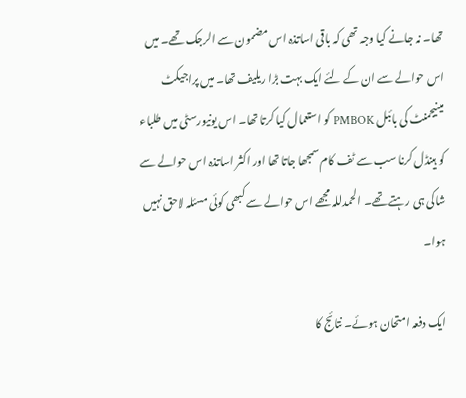تھا۔ نہ جانے کیا وجہ تھی کہ باقی اساتذہ اس مضمون سے الرجک تھے۔ میں اس حوالے سے ان کے لئے ایک بہت بڑا ریلیف تھا۔ میں پراجیکٹ مینیجمنٹ کی بائبل PMBOK کو استعمال کیا کرتا تھا۔ اس یونیورسٹی میں طلباء کو ہینڈل کرنا سب سے ٹف کام سمجھا جاتا تھا اور اکثر اساتذہ اس حوالے سے شاکی ہی رہتے تھے۔ الحمدللہ مجھے اس حوالے سے کبھی کوئی مسئلہ لاحق نہیں ہوا۔

ایک دفعہ امتحان ہوئے۔ نتائج کا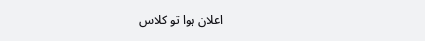اعلان ہوا تو کلاس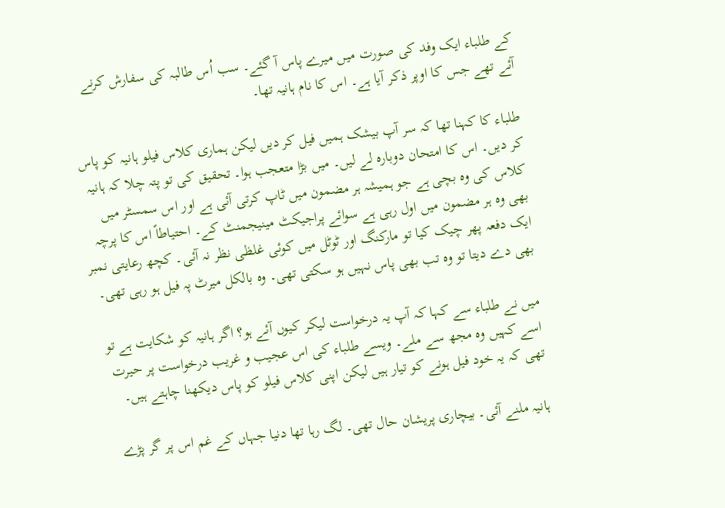کے طلباء ایک وفد کی صورت میں میرے پاس آ گئے۔ سب اُس طالبہ کی سفارش کرنے آئے تھے جس کا اوپر ذکر آیا ہے۔ اس کا نام ہانیہ تھا۔

طلباء کا کہنا تھا کہ سر آپ بیشک ہمیں فیل کر دیں لیکن ہماری کلاس فیلو ہانیہ کو پاس کر دیں۔ اس کا امتحان دوبارہ لے لیں۔ میں بڑا متعجب ہوا۔ تحقیق کی تو پتہ چلا کہ ہانیہ کلاس کی وہ بچی ہے جو ہمیشہ ہر مضمون میں ٹاپ کرتی آئی ہے اور اس سمسٹر میں بھی وہ ہر مضمون میں اول رہی ہے سوائے پراجیکٹ مینیجمنٹ کے۔ احتیاطاً اس کا پرچہ ایک دفعہ پھر چیک کیا تو مارکنگ اور ٹوٹل میں کوئی غلظی نظر نہ آئی۔ کچھ رعایتی نمبر بھی دے دیتا تو وہ تب بھی پاس نہیں ہو سکتی تھی۔ وہ بالکل میرٹ پہ فیل ہو رہی تھی۔

میں نے طلباء سے کہا کہ آپ یہ درخواست لیکر کیوں آئے ہو؟ اگر ہانیہ کو شکایت ہے تو اسے کہیں وہ مجھ سے ملے۔ ویسے طلباء کی اس عجیب و غریب درخواست پر حیرت تھی کہ یہ خود فیل ہونے کو تیار ہیں لیکن اپنی کلاس فیلو کو پاس دیکھنا چاہتے ہیں۔

ہانیہ ملنے آئی۔ بیچاری پریشان حال تھی۔ لگ رہا تھا دنیا جہاں کے غم اس پر گر پڑے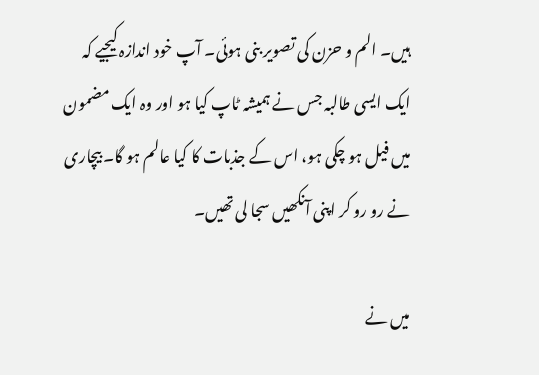ہیں۔ الم و حزن کی تصویر بنی ہوئی۔ آپ خود اندازہ کیجیے کہ ایک ایسی طالبہ جس نے ہمیشہ ٹاپ کیا ہو اور وہ ایک مضمون میں فیل ہو چکی ہو، اس کے جذبات کا کیا عالم ہو گا۔ بیچاری نے رو رو کر اپنی آنکھیں سجا لی تھیں۔

میں نے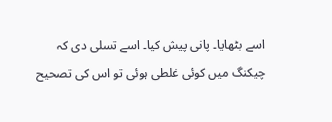اسے بٹھایا۔ پانی پیش کیا۔ اسے تسلی دی کہ چیکنگ میں کوئی غلطی ہوئی تو اس کی تصحیح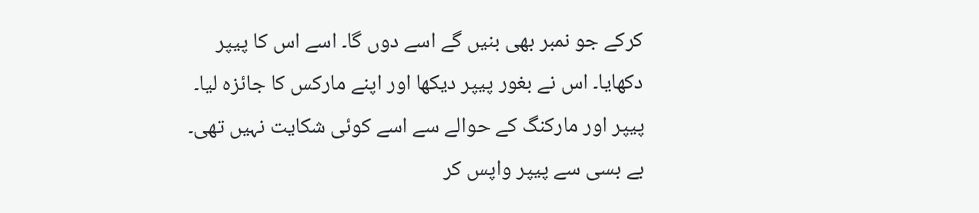کرکے جو نمبر بھی بنیں گے اسے دوں گا۔ اسے اس کا پیپر دکھایا۔ اس نے بغور پیپر دیکھا اور اپنے مارکس کا جائزہ لیا۔ پیپر اور مارکنگ کے حوالے سے اسے کوئی شکایت نہیں تھی۔ بے بسی سے پیپر واپس کر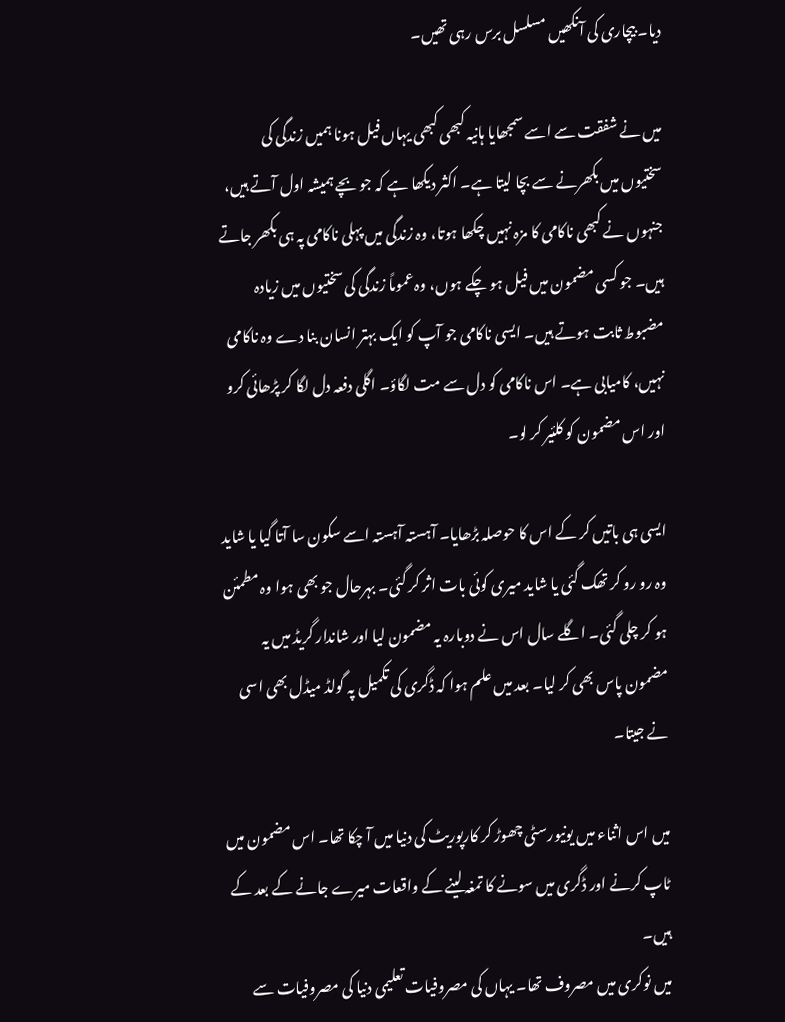دیا۔ بیچاری کی آنکھیں مسلسل برس رہی تھیں۔

میں نے شفقت سے اسے سمجھایا ہانیہ کبھی کبھی یہاں فیل ہونا ہمیں زندگی کی سختیوں میں بکھرنے سے بچا لیتا ہے۔ اکثر دیکھا ہے کہ جو بچے ہمیشہ اول آتے ہیں، جنہوں نے کبھی ناکامی کا مزہ نہیں چکھا ہوتا، وہ زندگی میں پہلی ناکامی پہ ہی بکھر جاتے ہیں۔ جو کسی مضمون میں فیل ہو چکے ہوں، وہ عموماً زندگی کی سختیوں میں زیادہ مضبوط ثابت ہوتے ہیں۔ ایسی ناکامی جو آپ کو ایک بہتر انسان بنا دے وہ ناکامی نہیں، کامیابی ہے۔ اس ناکامی کو دل سے مت لگاؤ۔ اگلی دفعہ دل لگا کر پڑھائی کرو اور اس مضمون کو کلئیر کر لو۔

ایسی ہی باتیں کر کے اس کا حوصلہ بڑھایا۔ آہستہ آہستہ اسے سکون سا آتا گیا یا شاید وہ رو رو کر تھک گئی یا شاید میری کوئی بات اثر کر گئی۔ بہرحال جو بھی ہوا وہ مطمئن ہو کر چلی گئی۔ اگلے سال اس نے دوبارہ یہ مضمون لیا اور شاندار گریڈ میں یہ مضمون پاس بھی کر لیا۔ بعد میں علم ہوا کہ ڈگری کی تکمیل پہ گولڈ میڈل بھی اسی نے جیتا۔

میں اس اثناء میں یونیورسٹی چھوڑ کر کارپوریٹ کی دنیا میں آ چکا تھا۔ اس مضمون میں ٹاپ کرنے اور ڈگری میں سونے کا تمغہ لینے کے واقعات میرے جانے کے بعد کے ہیں۔
میں نوکری میں مصروف تھا۔ یہاں کی مصروفیات تعلیمی دنیا کی مصروفیات سے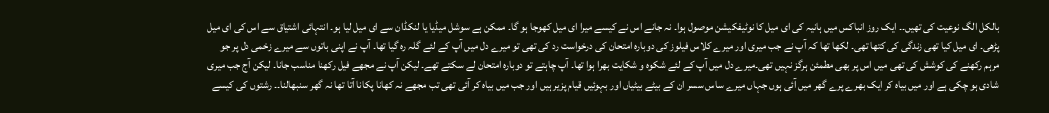بالکل الگ نوعیت کی تھیں۔۔ ایک روز انباکس میں ہانیہ کی ای میل کا نوٹیفکیشن موصول ہوا۔ نہ جانے اس نے کیسے میرا ای میل کھوجا ہو گا۔ ممکن ہے سوشل میڈیا یا لنکڈان سے ای میل لیا ہو۔ انتہائی اشتیاق سے اس کی ای میل پڑھی۔ ای میل کیا تھی زندگی کی کتھا تھی۔ لکھا تھا کہ آپ نے جب میری اور میرے کلاس فیلوز کی دوبارہ امتحان کی درخواست رد کی تھی تو میرے دل میں آپ کے لئے گلہ رہ گیا تھا۔ آپ نے اپنی باتوں سے میرے زخمی دل پر جو مرہم رکھنے کی کوشش کی تھی میں اس پر بھی مطمئن ہرگز نہیں تھی۔میرے دل میں آپ کے لئے شکوہ و شکایت بھرا ہوا تھا۔ آپ چاہتے تو دوبارہ امتحان لے سکتے تھے۔ لیکن آپ نے مجھے فیل رکھنا مناسب جانا۔ لیکن آج جب میری شادی ہو چکی ہے اور میں بیاہ کر ایک بھرے پرے گھر میں آئی ہوں جہاں میرے ساس سسر ان کے بیٹے بیٹیاں اور بہوئیں قیام پزیر ہیں اور جب میں بیاہ کر آئی تھی تب مجھے نہ کھانا پکانا آتا تھا نہ گھر سنبھالنا۔۔ رشتوں کی کیسے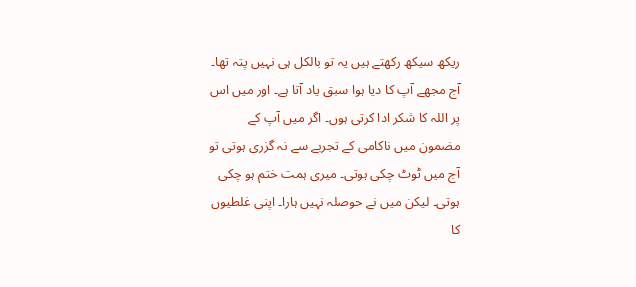ریکھ سیکھ رکھتے ہیں یہ تو بالکل ہی نہیں پتہ تھا۔ آج مجھے آپ کا دیا ہوا سبق یاد آتا ہے۔ اور میں اس پر اللہ کا شکر ادا کرتی ہوں۔ اگر میں آپ کے مضمون میں ناکامی کے تجربے سے نہ گزری ہوتی تو آج میں ٹوٹ چکی ہوتی۔ میری ہمت ختم ہو چکی ہوتی۔ لیکن میں نے حوصلہ نہیں ہارا۔ اپنی غلطیوں کا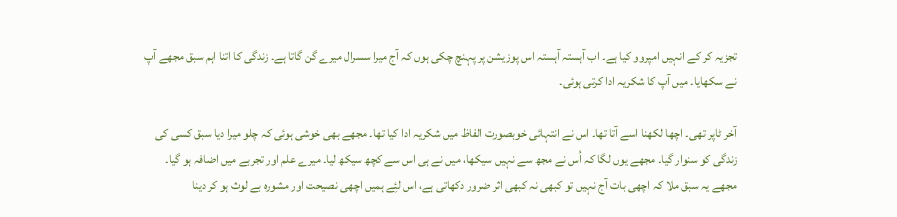تجزیہ کر کے انہیں امپروو کیا ہے۔ اب آہستہ آہستہ اس پوزیشن پر پہنچ چکی ہوں کہ آج میرا سسرال میرے گن گاتا ہے۔ زندگی کا اتنا اہم سبق مجھے آپ نے سکھایا۔ میں آپ کا شکریہ ادا کرتی ہوئی۔

آخر ٹاپر تھی۔ اچھا لکھنا اسے آتا تھا۔ اس نے انتہائی خوبصورت الفاظ میں شکریہ ادا کیا تھا۔ مجھے بھی خوشی ہوئی کہ چلو میرا دیا سبق کسی کی زندگی کو سنوار گیا۔ مجھے یوں لگا کہ اُس نے مجھ سے نہیں سیکھا، میں نے ہی اس سے کچھ سیکھ لیا۔ میرے علم اور تجربے میں اضافہ ہو گیا۔ مجھے یہ سبق ملا کہ اچھی بات آج نہیں تو کبھی نہ کبھی اثر ضرور دکھاتی ہے، اس لئِے ہمیں اچھی نصیحت اور مشورہ بے لوث ہو کر دینا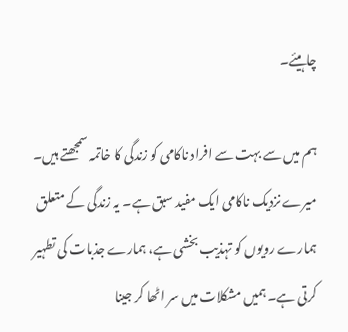چاہیئے۔

ہم میں سے بہت سے افراد ناکامی کو زندگی کا خاتمہ سمجھتے ہیں۔ میرے نزدیک ناکامی ایک مفید سبق ہے۔ یہ زندگی کے متعلق ہمارے رویوں کو تہذیب بخشی ہے، ہمارے جذبات کی تطہیر کرتی ہے۔ ہمیں مشکلات میں سر اٹھا کر جینا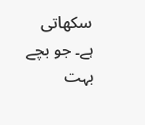سکھاتی ہے۔ جو بچے بہت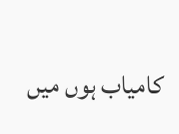کامیاب ہوں میں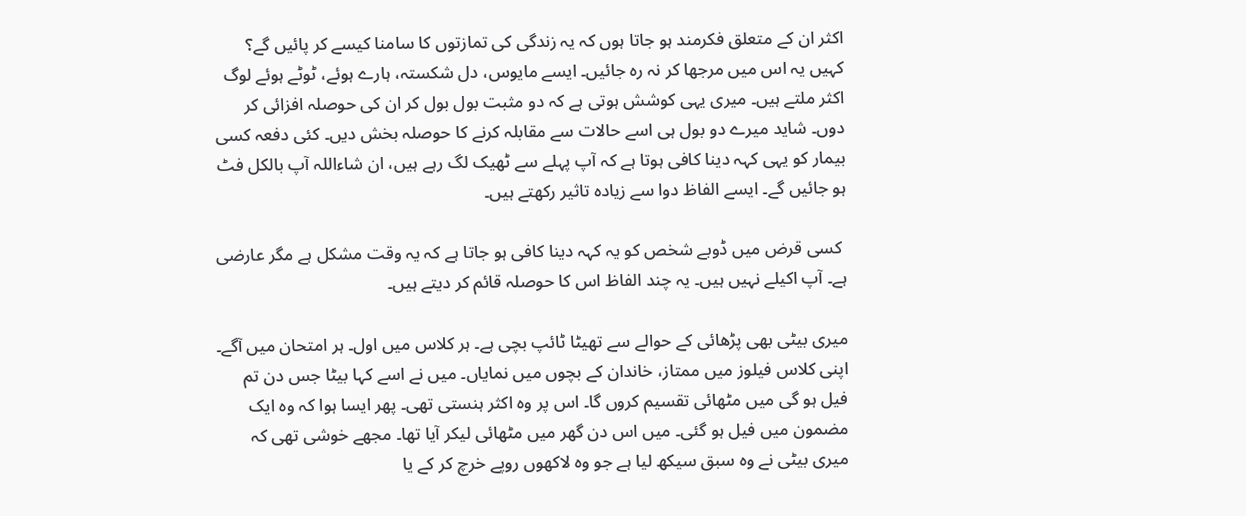اکثر ان کے متعلق فکرمند ہو جاتا ہوں کہ یہ زندگی کی تمازتوں کا سامنا کیسے کر پائیں گے؟ کہیں یہ اس میں مرجھا کر نہ رہ جائیں۔ ایسے مایوس، دل شکستہ، ہارے ہوئے، ٹوٹے ہوئے لوگ اکثر ملتے ہیں۔ میری یہی کوشش ہوتی ہے کہ دو مثبت بول بول کر ان کی حوصلہ افزائی کر دوں۔ شاید میرے دو بول ہی اسے حالات سے مقابلہ کرنے کا حوصلہ بخش دیں۔ کئی دفعہ کسی بیمار کو یہی کہہ دینا کافی ہوتا ہے کہ آپ پہلے سے ٹھیک لگ رہے ہیں، ان شاءاللہ آپ بالکل فٹ ہو جائیں گے۔ ایسے الفاظ دوا سے زیادہ تاثیر رکھتے ہیں۔

 کسی قرض میں ڈوبے شخص کو یہ کہہ دینا کافی ہو جاتا ہے کہ یہ وقت مشکل ہے مگر عارضی ہے۔ آپ اکیلے نہیں ہیں۔ یہ چند الفاظ اس کا حوصلہ قائم کر دیتے ہیں۔

میری بیٹی بھی پڑھائی کے حوالے سے تھیٹا ٹائپ بچی ہے۔ ہر کلاس میں اول۔ ہر امتحان میں آگے۔ اپنی کلاس فیلوز میں ممتاز، خاندان کے بچوں میں نمایاں۔ میں نے اسے کہا بیٹا جس دن تم فیل ہو گی میں مٹھائی تقسیم کروں گا۔ اس پر وہ اکثر ہنستی تھی۔ پھر ایسا ہوا کہ وہ ایک مضمون میں فیل ہو گئی۔ میں اس دن گھر میں مٹھائی لیکر آیا تھا۔ مجھے خوشی تھی کہ میری بیٹی نے وہ سبق سیکھ لیا ہے جو وہ لاکھوں روپے خرچ کر کے یا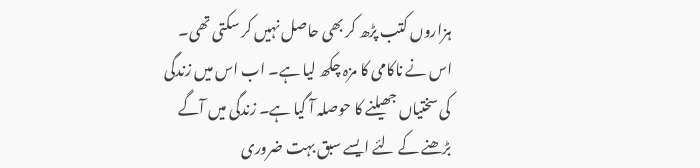ہزاروں کتب پڑھ کر بھی حاصل نہیں کر سکتی تھی۔ اس نے ناکامی کا مزہ چکھ لیا ہے۔ اب اس میں زندگی کی سختیاں جھیلنے کا حوصلہ آ گیا ہے۔ زندگی میں آگے بڑھنے کے لئے ایسے سبق بہت ضروری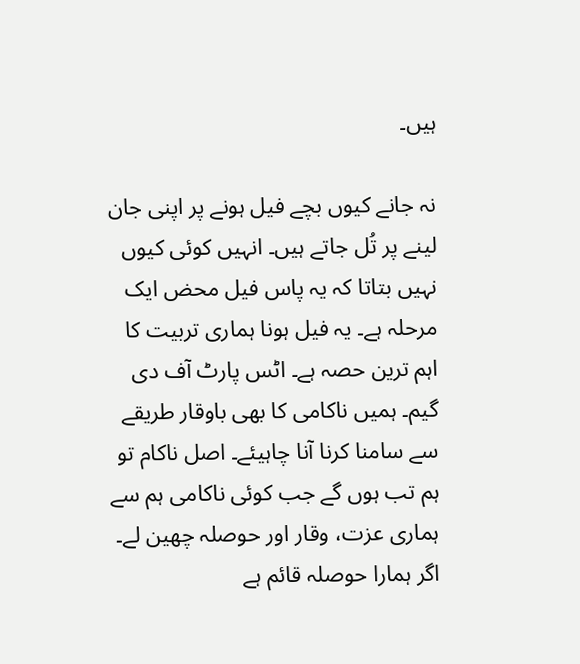ہیں۔

نہ جانے کیوں بچے فیل ہونے پر اپنی جان لینے پر تُل جاتے ہیں۔ انہیں کوئی کیوں نہیں بتاتا کہ یہ پاس فیل محض ایک مرحلہ ہے۔ یہ فیل ہونا ہماری تربیت کا اہم ترین حصہ ہے۔ اٹس پارٹ آف دی گیم۔ ہمیں ناکامی کا بھی باوقار طریقے سے سامنا کرنا آنا چاہیئے۔ اصل ناکام تو ہم تب ہوں گے جب کوئی ناکامی ہم سے ہماری عزت، وقار اور حوصلہ چھین لے۔ اگر ہمارا حوصلہ قائم ہے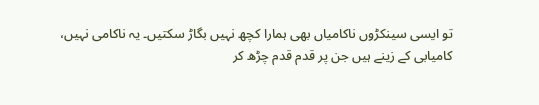تو ایسی سینکڑوں ناکامیاں بھی ہمارا کچھ نہیں بگاڑ سکتیں۔ یہ ناکامی نہیں، کامیابی کے زینے ہیں جن پر قدم قدم چڑھ کر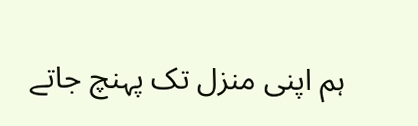ہم اپنی منزل تک پہنچ جاتے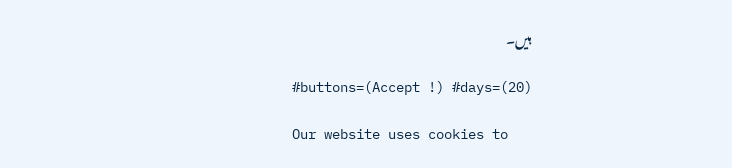ہیں۔

#buttons=(Accept !) #days=(20)

Our website uses cookies to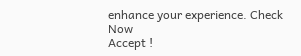enhance your experience. Check Now
Accept !